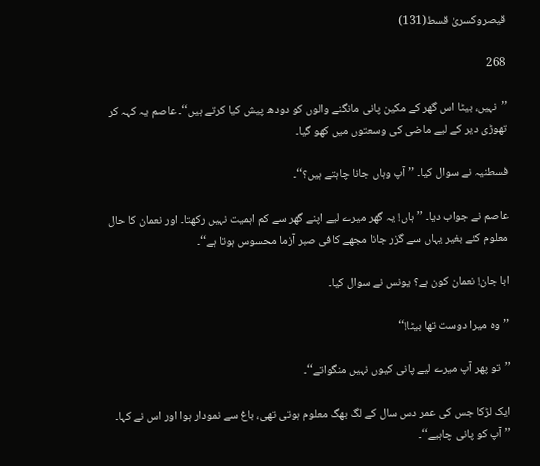قیصروکسریٰ قسط(131)

268

’’نہیں، بیٹا اس گھر کے مکین پانی مانگنے والوں کو دودھ پیش کیا کرتے ہیں‘‘۔ عاصم یہ کہہ کر تھوڑی دیر کے لیے ماضی کی وسعتوں میں کھو گیا۔

فسطنیہ نے سوال کیا۔ ’’آپ وہاں جانا چاہتے ہیں؟‘‘۔

عاصم نے جواب دیا۔ ’’ہاں! یہ گھر میرے لیے اپنے گھر سے کم اہمیت نہیں رکھتا۔ اور نعمان کا حال معلوم کئے بغیر یہاں سے گزر جانا مجھے کافی صبر آزما محسوس ہوتا ہے‘‘۔

ابا جان! نعمان کون ہے؟ یونس نے سوال کیا۔

’’وہ میرا دوست تھا بیٹا!‘‘

’’تو پھر آپ میرے لیے پانی کیوں نہیں منگواتے‘‘۔

ایک لڑکا جس کی عمر دس سال کے لگ بھگ معلوم ہوتی تھی، باغ سے نمودار ہوا اور اس نے کہا۔ ’’آپ کو پانی چاہیے‘‘۔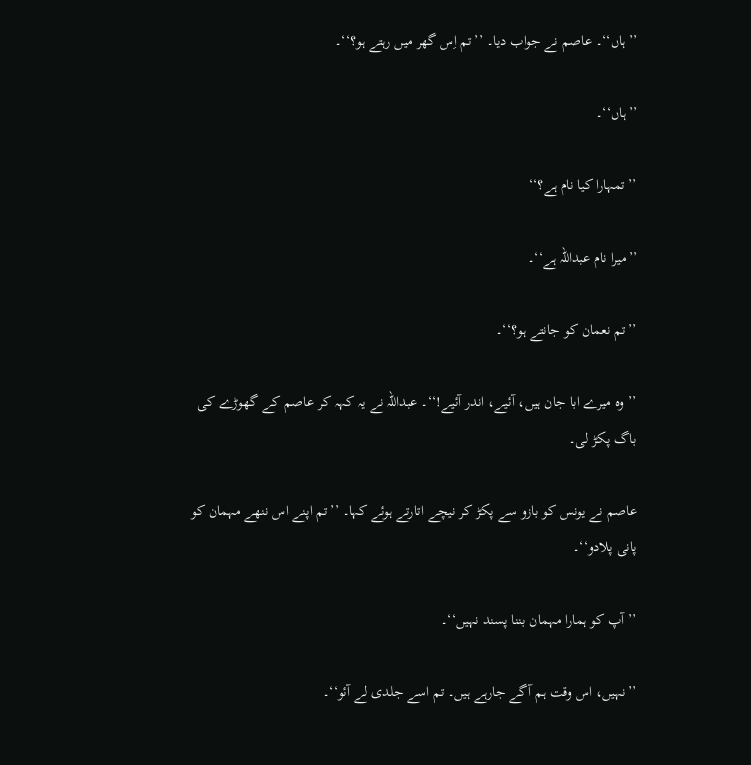’’ہاں‘‘۔ عاصم نے جواب دیا۔ ’’تم اِس گھر میں رہتے ہو؟‘‘۔

’’ہاں‘‘۔

’’تمہارا کیا نام ہے؟‘‘

’’میرا نام عبداللہ ہے‘‘۔

’’تم نعمان کو جانتے ہو؟‘‘۔

’’وہ میرے ابا جان ہیں، آئیے، اندر آئیے!‘‘۔ عبداللہ نے یہ کہہ کر عاصم کے گھوڑے کی باگ پکڑ لی۔

عاصم نے یونس کو بازو سے پکڑ کر نیچے اتارتے ہوئے کہا۔ ’’تم اپنے اس ننھے مہمان کو پانی پلادو‘‘۔

’’آپ کو ہمارا مہمان بننا پسند نہیں‘‘۔

’’نہیں، اس وقت ہم آگے جارہے ہیں۔ تم اسے جلدی لے آئو‘‘۔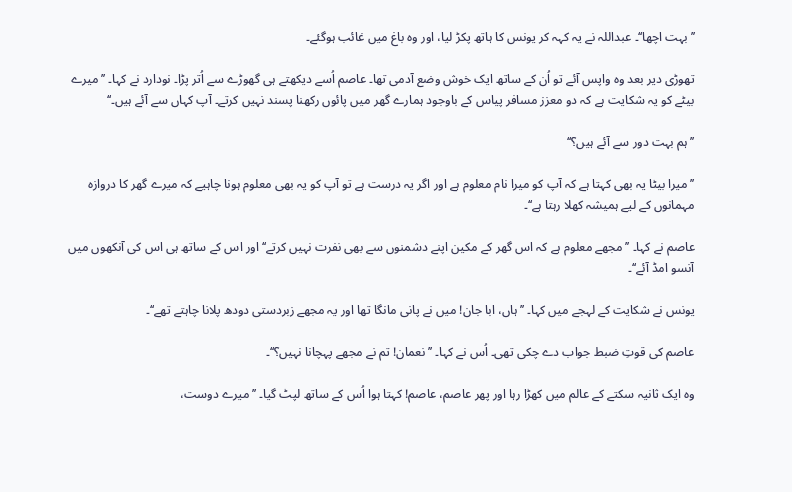’’بہت اچھا‘‘۔ عبداللہ نے یہ کہہ کر یونس کا ہاتھ پکڑ لیا، اور وہ باغ میں غائب ہوگئے۔

تھوڑی دیر بعد وہ واپس آئے تو اُن کے ساتھ ایک خوش وضع آدمی تھا۔ عاصم اُسے دیکھتے ہی گھوڑے سے اُتر پڑا۔ نودارد نے کہا۔ ’’میرے بیٹے کو یہ شکایت ہے کہ دو معزز مسافر پیاس کے باوجود ہمارے گھر میں پائوں رکھنا پسند نہیں کرتے۔ آپ کہاں سے آئے ہیں۔‘‘

’’ہم بہت دور سے آئے ہیں؟‘‘

’’میرا بیٹا یہ بھی کہتا ہے کہ آپ کو میرا نام معلوم ہے اور اگر یہ درست ہے تو آپ کو یہ بھی معلوم ہونا چاہیے کہ میرے گھر کا دروازہ مہمانوں کے لیے ہمیشہ کھلا رہتا ہے‘‘۔

عاصم نے کہا۔ ’’مجھے معلوم ہے کہ اس گھر کے مکین اپنے دشمنوں سے بھی نفرت نہیں کرتے‘‘ اور اس کے ساتھ ہی اس کی آنکھوں میں آنسو امڈ آئے‘‘۔

یونس نے شکایت کے لہجے میں کہا۔ ’’ہاں، ابا جان! میں نے پانی مانگا تھا اور یہ مجھے زبردستی دودھ پلانا چاہتے تھے‘‘۔

عاصم کی قوتِ ضبط جواب دے چکی تھی۔ اُس نے کہا۔ ’’نعمان! تم نے مجھے پہچانا نہیں؟‘‘۔

وہ ایک ثانیہ سکتے کے عالم میں کھڑا رہا اور پھر عاصم، عاصم! کہتا ہوا اُس کے ساتھ لپٹ گیا۔ ’’میرے دوست،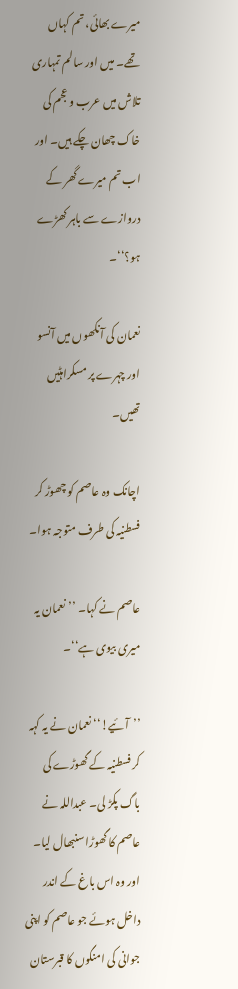میرے بھائی، تم کہاں تھے۔ میں اور سالم تمہاری تلاش میں عرب و عجم کی خاک چھان چکے ہیں۔ اور اب تم میرے گھر کے دروازے سے باہر کھڑے ہو؟‘‘۔

نعمان کی آنکھوں میں آنسو اور چہرے پر مسکراہٹیں تھیں۔

اچانک وہ عاصم کو چھوڑ کر فسطنیہ کی طرف متوجہ ہوا۔

عاصم نے کہا۔ ’’نعمان یہ میری بیوی ہے‘‘۔

’’آئیے!‘‘ نعمان نے یہ کہہ کر فسطنیہ کے گھوڑے کی باگ پکڑ لی۔ عبداللہ نے عاصم کا گھوڑا سنبھال لیا۔ اور وہ اس باغ کے اندر داخل ہوئے جو عاصم کو اپنی جوانی کی امنگوں کا قبرستان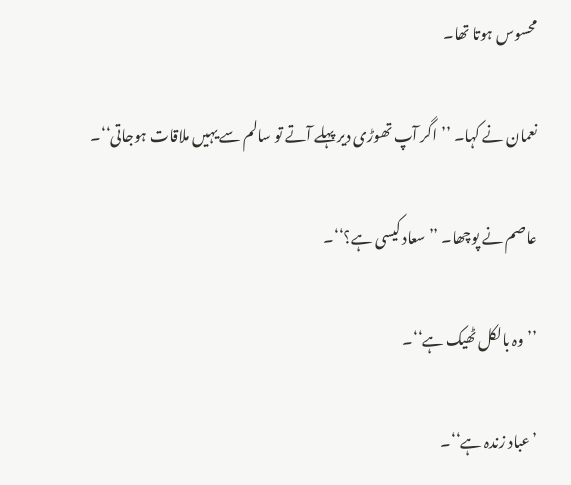محسوس ہوتا تھا۔

نعمان نے کہا۔ ’’اگر آپ تھوڑی دیر پہلے آتے تو سالم سے یہیں ملاقات ہوجاتی‘‘۔

عاصم نے پوچھا۔ ’’سعاد کیسی ہے؟‘‘۔

’’وہ بالکل ٹھیک ہے‘‘۔

’عباد زندہ ہے‘‘۔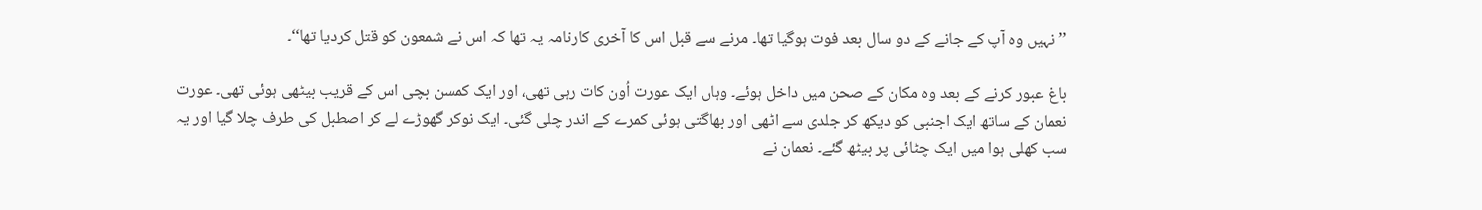’’نہیں وہ آپ کے جانے کے دو سال بعد فوت ہوگیا تھا۔ مرنے سے قبل اس کا آخری کارنامہ یہ تھا کہ اس نے شمعون کو قتل کردیا تھا‘‘۔

باغ عبور کرنے کے بعد وہ مکان کے صحن میں داخل ہوئے۔ وہاں ایک عورت اُون کات رہی تھی، اور ایک کمسن بچی اس کے قریب بیٹھی ہوئی تھی۔ عورت نعمان کے ساتھ ایک اجنبی کو دیکھ کر جلدی سے اٹھی اور بھاگتی ہوئی کمرے کے اندر چلی گئی۔ ایک نوکر گھوڑے لے کر اصطبل کی طرف چلا گیا اور یہ سب کھلی ہوا میں ایک چٹائی پر بیٹھ گئے۔ نعمان نے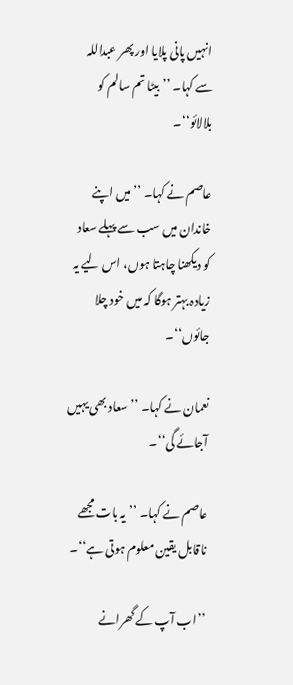انہیں پانی پلایا اور پھر عبداللہ سے کہا۔ ’’بیٹا تم سالم کو بلالائو‘‘۔

عاصم نے کہا۔ ’’میں اپنے خاندان میں سب سے پہلے سعاد کو دیکھنا چاہتا ہوں، اس لیے یہ زیادہ بہتر ہوگا کہ میں خود چلا جائوں‘‘۔

نعمان نے کہا۔ ’’سعاد بھی یہیں آجائے گی‘‘۔

عاصم نے کہا۔ ’’یہ بات مجھے ناقابل یقین معلوم ہوتی ہے‘‘۔

’’اب آپ کے گھرانے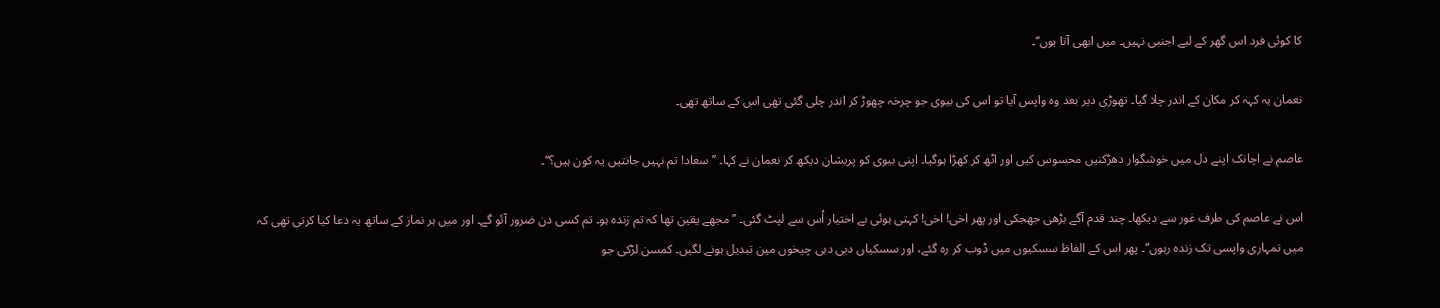کا کوئی فرد اس گھر کے لیے اجنبی نہیں۔ میں ابھی آتا ہوں‘‘۔

نعمان یہ کہہ کر مکان کے اندر چلا گیا۔ تھوڑی دیر بعد وہ واپس آیا تو اس کی بیوی جو چرخہ چھوڑ کر اندر چلی گئی تھی اس کے ساتھ تھی۔

عاصم نے اچانک اپنے دل میں خوشگوار دھڑکنیں محسوس کیں اور اٹھ کر کھڑا ہوگیا۔ اپنی بیوی کو پریشان دیکھ کر نعمان نے کہا۔ ’’سعاد! تم نہیں جانتیں یہ کون ہیں؟‘‘۔

اس نے عاصم کی طرف غور سے دیکھا۔ چند قدم آگے بڑھی جھجکی اور پھر اخی! اخی! کہتی ہوئی بے اختیار اُس سے لپٹ گئی۔ ’’مجھے یقین تھا کہ تم زندہ ہو۔ تم کسی دن ضرور آئو گے۔ اور میں ہر نماز کے ساتھ یہ دعا کیا کرتی تھی کہ میں تمہاری واپسی تک زندہ رہوں‘‘۔ پھر اس کے الفاظ سسکیوں میں ڈوب کر رہ گئے، اور سسکیاں دبی دبی چیخوں مین تبدیل ہونے لگیں۔ کمسن لڑکی جو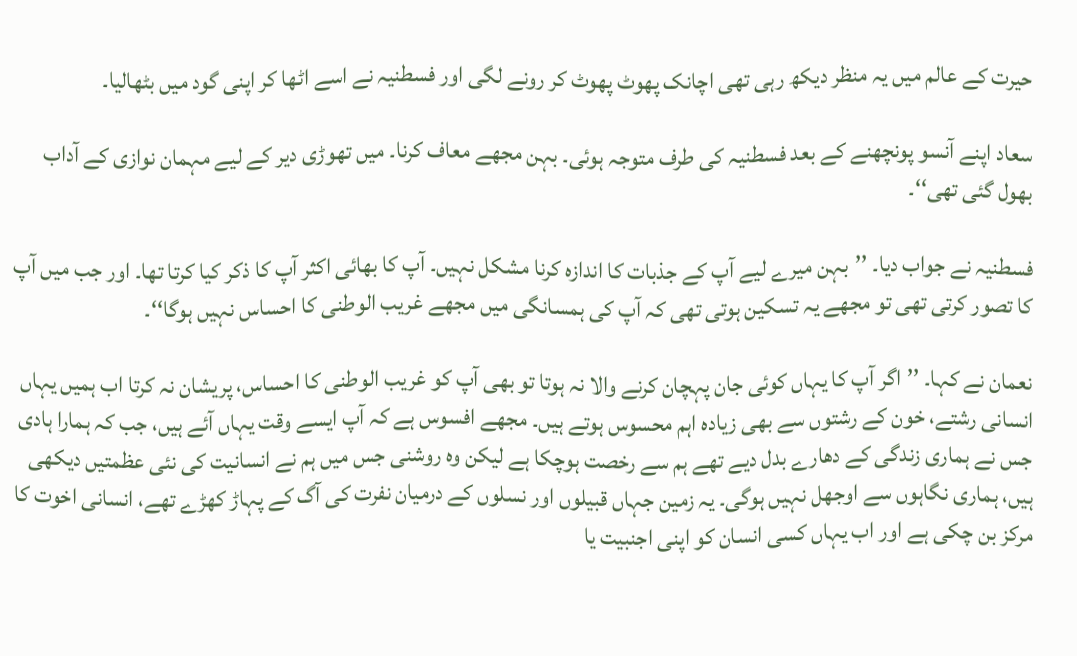حیرت کے عالم میں یہ منظر دیکھ رہی تھی اچانک پھوٹ پھوٹ کر رونے لگی اور فسطنیہ نے اسے اٹھا کر اپنی گود میں بٹھالیا۔

سعاد اپنے آنسو پونچھنے کے بعد فسطنیہ کی طرف متوجہ ہوئی۔ بہن مجھے معاف کرنا۔ میں تھوڑی دیر کے لیے مہمان نوازی کے آداب بھول گئی تھی‘‘۔

فسطنیہ نے جواب دیا۔ ’’بہن میرے لیے آپ کے جذبات کا اندازہ کرنا مشکل نہیں۔ آپ کا بھائی اکثر آپ کا ذکر کیا کرتا تھا۔ اور جب میں آپ کا تصور کرتی تھی تو مجھے یہ تسکین ہوتی تھی کہ آپ کی ہمسانگی میں مجھے غریب الوطنی کا احساس نہیں ہوگا‘‘۔

نعمان نے کہا۔ ’’اگر آپ کا یہاں کوئی جان پہچان کرنے والا نہ ہوتا تو بھی آپ کو غریب الوطنی کا احساس، پریشان نہ کرتا اب ہمیں یہاں انسانی رشتے، خون کے رشتوں سے بھی زیادہ اہم محسوس ہوتے ہیں۔ مجھے افسوس ہے کہ آپ ایسے وقت یہاں آئے ہیں، جب کہ ہمارا ہادی جس نے ہماری زندگی کے دھارے بدل دیے تھے ہم سے رخصت ہوچکا ہے لیکن وہ روشنی جس میں ہم نے انسانیت کی نئی عظمتیں دیکھی ہیں، ہماری نگاہوں سے اوجھل نہیں ہوگی۔ یہ زمین جہاں قبیلوں اور نسلوں کے درمیان نفرت کی آگ کے پہاڑ کھڑے تھے، انسانی اخوت کا مرکز بن چکی ہے اور اب یہاں کسی انسان کو اپنی اجنبیت یا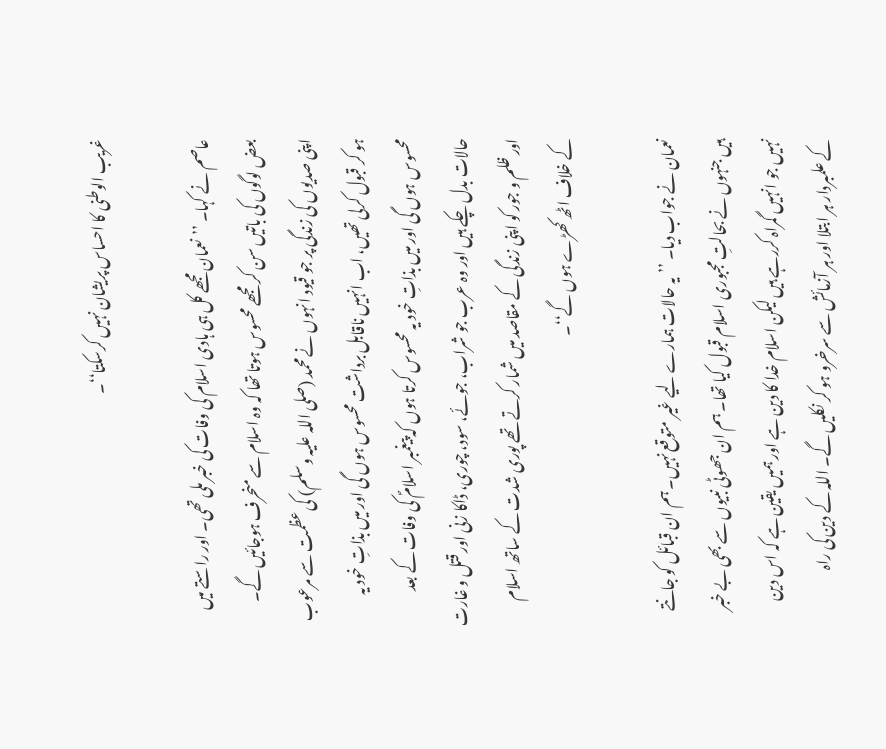غریب الوطنی کا احساس پریشان نہیں کرسکتا‘‘۔

عاصم نے کہا۔ ’’نعمان مجھے کل ہی ہادی اسلام کی وفات کی خبر ملی تھی۔ اور راستے میں بعض لوگوں کی باتیں سن کر مجھے محسوس ہوتا تھا کہ وہ اسلام سے منحرف ہوجائیں گے۔ اپنی صدیوں کی زندگی پر جو قیود انہوں نے محمد (صلی اللہ علیہ وسلم) کی عظمت سے مرعوب ہو کر قبول کرلی تھیں، اب انہیں ناقابل برداشت محسوس ہوں گی اور میں بذاتِ خود یہ محسوس ہوں گی اور میں بذاتِ خود یہ محسوس کرتا ہوں کہ پیغمبر اسلامؐ کی وفات کے بعد حالات بدل چکے ہیں اور وہ عرب جو شراب، جوئے، سود، چوری، ڈاکا زنی اور قتل و غارت اور ظلم و جور کو اپنی زندگی کے مقاصد میں شمار کرتے تھے پوری شدت کے ساتھ اسلام کے خلاف اٹھ کھڑے ہوں گے‘‘۔

نعمان نے جواب دیا۔ ’’یہ حالات ہمارے لیے غیر متوقع نہیں۔ ہم ان قبائل کو جانتے ہیں جنہوں نے بحالتِ مجبوری اسلام قبول کیا تھا۔ ہم ان جھوٹی نبیوں سے بھی بے خبر نہیں جو انہیں گمراہ کررہے ہیں لیکن اسلام خدا کا دین ہے اور ہمیں یقین ہے کہ اس دین کے علمبردار ہر ابتلا اور ہر آزمائش سے سرخرو ہو کر نکلیں گے۔ اللہ کے دین کی راہ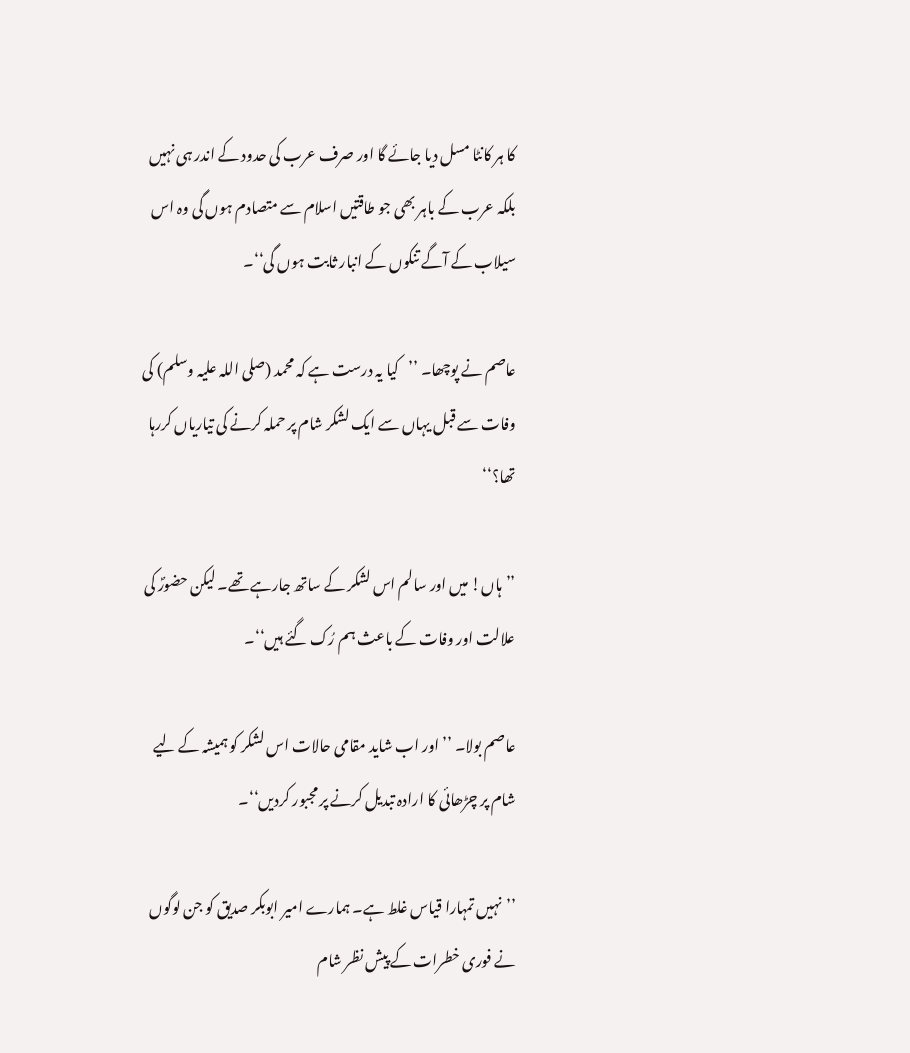کا ہر کانٹا مسل دیا جائے گا اور صرف عرب کی حدود کے اندر ہی نہیں بلکہ عرب کے باہر بھی جو طاقتیں اسلام سے متصادم ہوں گی وہ اس سیلاب کے آگے تنکوں کے انبار ثابت ہوں گی‘‘۔

عاصم نے پوچھا۔ ’’کیا یہ درست ہے کہ محمد (صلی اللہ علیہ وسلم) کی وفات سے قبل یہاں سے ایک لشکر شام پر حملہ کرنے کی تیاریاں کررہا تھا؟‘‘

’’ہاں! میں اور سالم اس لشکر کے ساتھ جارہے تھے۔ لیکن حضورؐ کی علالت اور وفات کے باعث ہم رُک گئے ہیں‘‘۔

عاصم بولا۔ ’’اور اب شاید مقامی حالات اس لشکر کو ہمیشہ کے لیے شام پر چڑھائی کا ارادہ تبدیل کرنے پر مجبور کردیں‘‘۔

’’نہیں تمہارا قیاس غلط ہے۔ ہمارے امیر ابوبکر صدیق کو جن لوگوں نے فوری خطرات کے پیش نظر شام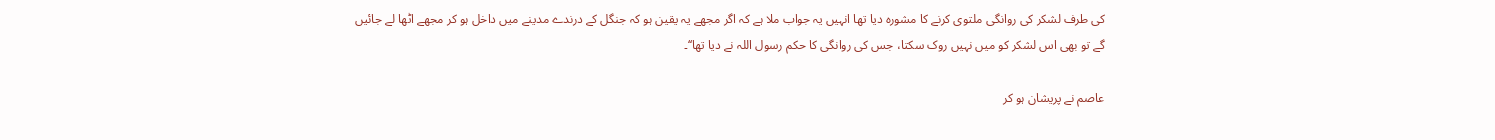کی طرف لشکر کی روانگی ملتوی کرنے کا مشورہ دیا تھا انہیں یہ جواب ملا ہے کہ اگر مجھے یہ یقین ہو کہ جنگل کے درندے مدینے میں داخل ہو کر مجھے اٹھا لے جائیں گے تو بھی اس لشکر کو میں نہیں روک سکتا، جس کی روانگی کا حکم رسول اللہ نے دیا تھا‘‘۔

عاصم نے پریشان ہو کر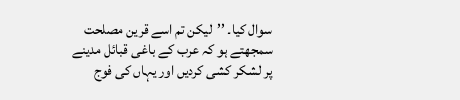سوال کیا۔ ’’لیکن تم اسے قرین مصلحت سمجھتے ہو کہ عرب کے باغی قبائل مدینے پر لشکر کشی کردیں اور یہاں کی فوج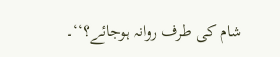شام کی طرف روانہ ہوجائے؟‘‘۔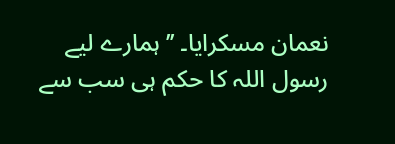نعمان مسکرایا۔ ’’ہمارے لیے رسول اللہ کا حکم ہی سب سے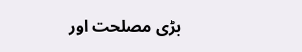بڑی مصلحت اور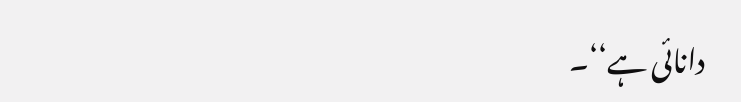دانائی ہے‘‘۔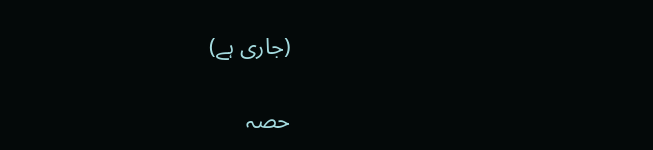(جاری ہے)

حصہ